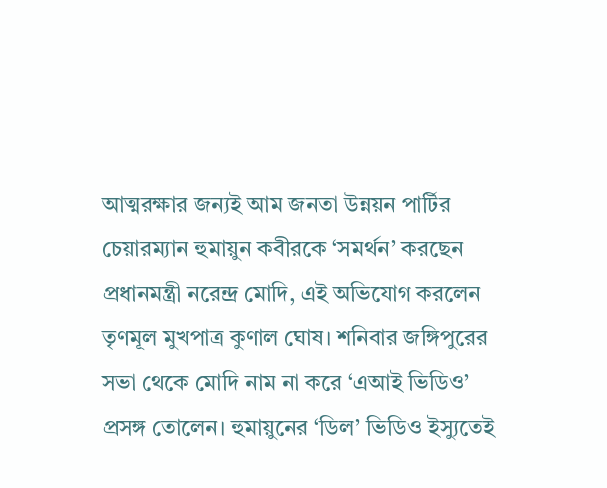আত্মরক্ষার জন্যই আম জনতা উন্নয়ন পার্টির চেয়ারম্যান হুমায়ুন কবীরকে ‘সমর্থন’ করছেন প্রধানমন্ত্রী নরেন্দ্র মোদি, এই অভিযোগ করলেন তৃণমূল মুখপাত্র কুণাল ঘোষ। শনিবার জঙ্গিপুরের সভা থেকে মোদি নাম না করে ‘এআই ভিডিও’ প্রসঙ্গ তোলেন। হুমায়ুনের ‘ডিল’ ভিডিও ইস্যুতেই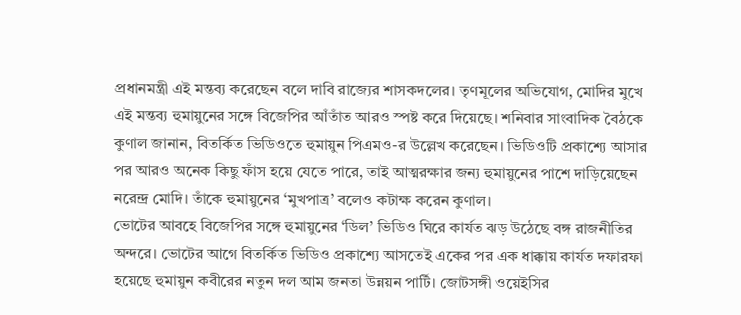প্রধানমন্ত্রী এই মন্তব্য করেছেন বলে দাবি রাজ্যের শাসকদলের। তৃণমূলের অভিযোগ, মোদির মুখে এই মন্তব্য হুমায়ুনের সঙ্গে বিজেপির আঁতাঁত আরও স্পষ্ট করে দিয়েছে। শনিবার সাংবাদিক বৈঠকে কুণাল জানান, বিতর্কিত ভিডিওতে হুমায়ুন পিএমও-র উল্লেখ করেছেন। ভিডিওটি প্রকাশ্যে আসার পর আরও অনেক কিছু ফাঁস হয়ে যেতে পারে, তাই আত্মরক্ষার জন্য হুমায়ুনের পাশে দাড়িয়েছেন নরেন্দ্র মোদি। তাঁকে হুমায়ুনের ‘মুখপাত্র’ বলেও কটাক্ষ করেন কুণাল।
ভোটের আবহে বিজেপির সঙ্গে হুমায়ুনের ‘ডিল’ ভিডিও ঘিরে কার্যত ঝড় উঠেছে বঙ্গ রাজনীতির অন্দরে। ভোটের আগে বিতর্কিত ভিডিও প্রকাশ্যে আসতেই একের পর এক ধাক্কায় কার্যত দফারফা হয়েছে হুমায়ুন কবীরের নতুন দল আম জনতা উন্নয়ন পার্টি। জোটসঙ্গী ওয়েইসির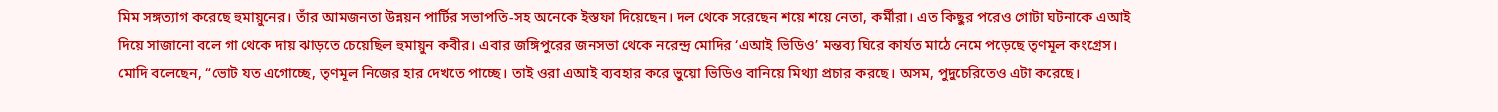মিম সঙ্গত্যাগ করেছে হুমায়ুনের। তাঁর আমজনতা উন্নয়ন পার্টির সভাপতি-সহ অনেকে ইস্তফা দিয়েছেন। দল থেকে সরেছেন শয়ে শয়ে নেতা, কর্মীরা। এত কিছুর পরেও গোটা ঘটনাকে এআই দিয়ে সাজানো বলে গা থেকে দায় ঝাড়তে চেয়েছিল হুমায়ুন কবীর। এবার জঙ্গিপুরের জনসভা থেকে নরেন্দ্র মোদির ‘এআই ভিডিও’ মন্তব্য ঘিরে কার্যত মাঠে নেমে পড়েছে তৃণমূল কংগ্রেস। মোদি বলেছেন, “ভোট যত এগোচ্ছে, তৃণমূল নিজের হার দেখতে পাচ্ছে। তাই ওরা এআই ব্যবহার করে ভুয়ো ভিডিও বানিয়ে মিথ্যা প্রচার করছে। অসম, পুদুচেরিতেও এটা করেছে।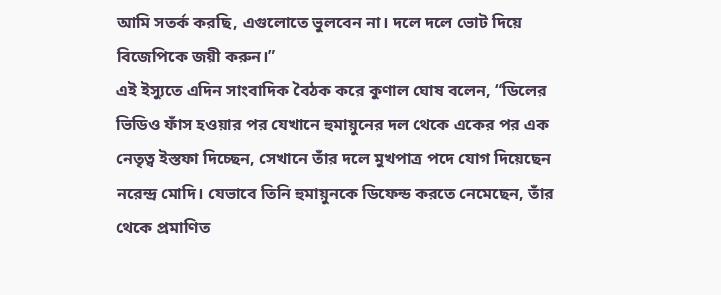আমি সতর্ক করছি, এগুলোতে ভুলবেন না। দলে দলে ভোট দিয়ে বিজেপিকে জয়ী করুন।”
এই ইস্যুতে এদিন সাংবাদিক বৈঠক করে কুণাল ঘোষ বলেন, “ডিলের ভিডিও ফাঁস হওয়ার পর যেখানে হুমায়ুনের দল থেকে একের পর এক নেতৃত্ব ইস্তফা দিচ্ছেন, সেখানে তাঁর দলে মুখপাত্র পদে যোগ দিয়েছেন নরেন্দ্র মোদি। যেভাবে তিনি হুমায়ুনকে ডিফেন্ড করতে নেমেছেন, তাঁর থেকে প্রমাণিত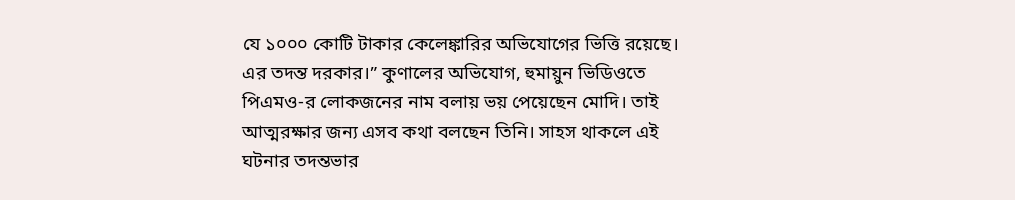যে ১০০০ কোটি টাকার কেলেঙ্কারির অভিযোগের ভিত্তি রয়েছে। এর তদন্ত দরকার।” কুণালের অভিযোগ, হুমায়ুন ভিডিওতে পিএমও-র লোকজনের নাম বলায় ভয় পেয়েছেন মোদি। তাই আত্মরক্ষার জন্য এসব কথা বলছেন তিনি। সাহস থাকলে এই ঘটনার তদন্তভার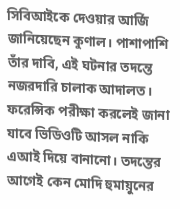সিবিআইকে দেওয়ার আর্জি জানিয়েছেন কুণাল। পাশাপাশি তাঁর দাবি, এই ঘটনার তদন্তে নজরদারি চালাক আদালত। ফরেন্সিক পরীক্ষা করলেই জানা যাবে ভিডিওটি আসল নাকি এআই দিয়ে বানানো। তদন্তের আগেই কেন মোদি হুমায়ুনের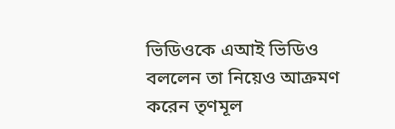ভিডিওকে এআই ভিডিও বললেন তা নিয়েও আক্রমণ করেন তৃণমূল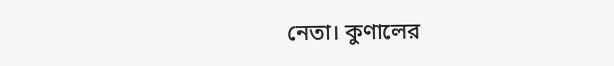নেতা। কুণালের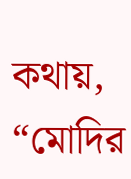কথায়, “মোদির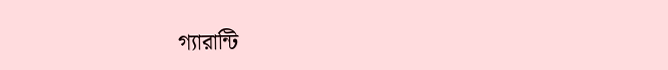গ্যারান্টি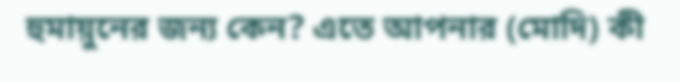হুমায়ুনের জন্য কেন? এতে আপনার (মোদি) কী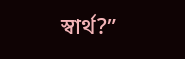স্বার্থ?”